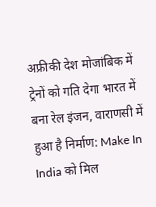अफ्रीकी देश मोजांबिक में ट्रेनों को गति देगा भारत में बना रेल इंजन, वाराणसी में हुआ है निर्माण: Make In India को मिल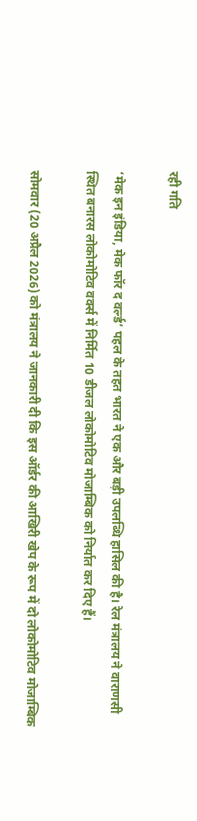रही गति

‘मेक इन इंडिया, मेक फॉर द वर्ल्ड’ पहल के तहत भारत ने एक और बड़ी उपलब्धि हासिल की है। रेल मंत्रालय ने वाराणसी स्थित बनारस लोकोमोटिव वर्क्स में निर्मित 10 डीजल लोकोमोटिव मोजाम्बिक को निर्यात कर दिए हैं।

सोमवार (20 अप्रैल 2026) को मंत्रालय ने जानकारी दी कि इस ऑर्डर की आखिरी खेप के रूप में दो लोकोमोटिव मोजाम्बिक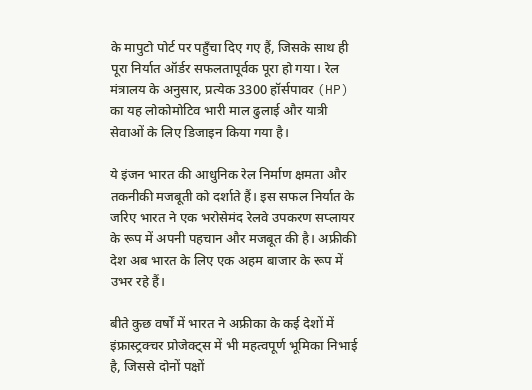के मापुटो पोर्ट पर पहुँचा दिए गए हैं, जिसके साथ ही पूरा निर्यात ऑर्डर सफलतापूर्वक पूरा हो गया। रेल मंत्रालय के अनुसार, प्रत्येक 3300 हॉर्सपावर (HP) का यह लोकोमोटिव भारी माल ढुलाई और यात्री सेवाओं के लिए डिजाइन किया गया है।

ये इंजन भारत की आधुनिक रेल निर्माण क्षमता और तकनीकी मजबूती को दर्शाते हैं। इस सफल निर्यात के जरिए भारत ने एक भरोसेमंद रेलवे उपकरण सप्लायर के रूप में अपनी पहचान और मजबूत की है। अफ्रीकी देश अब भारत के लिए एक अहम बाजार के रूप में उभर रहे हैं।

बीते कुछ वर्षों में भारत ने अफ्रीका के कई देशों में इंफ्रास्ट्रक्चर प्रोजेक्ट्स में भी महत्वपूर्ण भूमिका निभाई है, जिससे दोनों पक्षों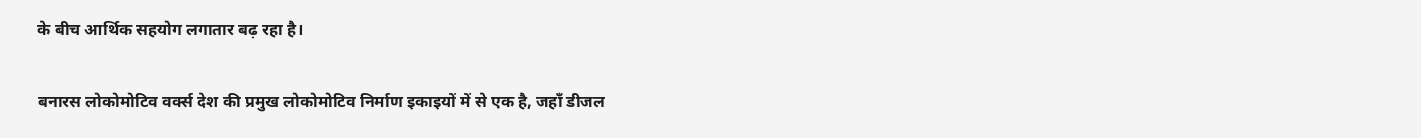के बीच आर्थिक सहयोग लगातार बढ़ रहा है।

बनारस लोकोमोटिव वर्क्स देश की प्रमुख लोकोमोटिव निर्माण इकाइयों में से एक है, जहाँ डीजल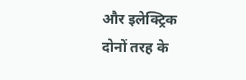और इलेक्ट्रिक दोनों तरह के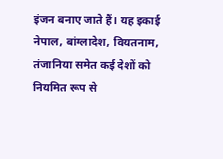इंजन बनाए जाते हैं। यह इकाई नेपाल, बांग्लादेश, वियतनाम, तंजानिया समेत कई देशों को नियमित रूप से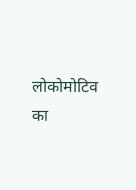लोकोमोटिव का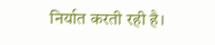निर्यात करती रही है।